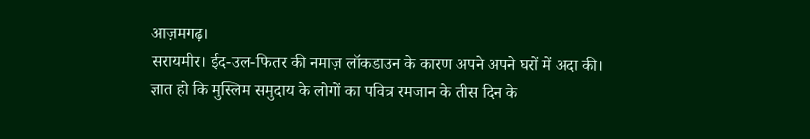आज़मगढ़।
सरायमीर। ईद-उल-फितर की नमाज़ लॉकडाउन के कारण अपने अपने घरों में अदा की।
ज्ञात हो कि मुस्लिम समुदाय के लोगों का पवित्र रमजान के तीस दिन के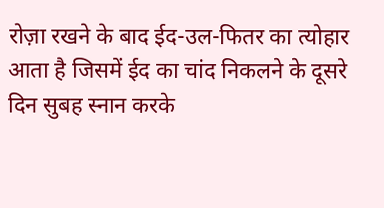रोज़ा रखने के बाद ईद-उल-फितर का त्योहार आता है जिसमें ईद का चांद निकलने के दूसरे दिन सुबह स्नान करके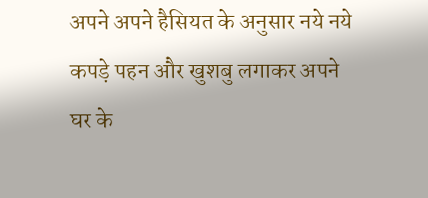अपने अपने हैसियत के अनुसार नये नये कपड़े पहन और खुशबु लगाकर अपने घर के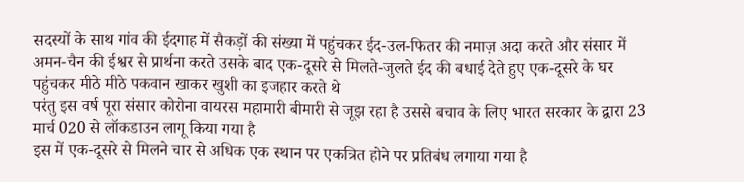सदस्यों के साथ गांव की ईदगाह में सैकड़ों की संख्या में पहुंचकर ईद-उल-फितर की नमाज़ अदा करते और संसार में अमन-चैन की ईश्वर से प्रार्थना करते उसके बाद एक-दूसरे से मिलते-जुलते ईद की बधाई देते हुए एक-दूसरे के घर पहुंचकर मीठे मीठे पकवान खाकर खुशी का इजहार करते थे
परंतु इस वर्ष पूरा संसार कोरोना वायरस महामारी बीमारी से जूझ रहा है उससे बचाव के लिए भारत सरकार के द्वारा 23 मार्च 020 से लॉकडाउन लागू किया गया है
इस में एक-दूसरे से मिलने चार से अधिक एक स्थान पर एकत्रित होने पर प्रतिबंध लगाया गया है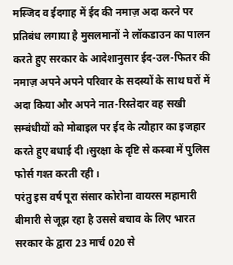मस्जिद व ईदगाह में ईद की नमाज़ अदा करने पर प्रतिबंध लगाया है मुसलमानों ने लॉकडाउन का पालन करते हुए सरकार के आदेशानुसार ईद-उल-फितर की नमाज़ अपने अपने परिवार के सदस्यों के साथ घरों में अदा किया और अपने नात-रिस्तेदार वह सखी सम्बंधीयों को मोबाइल पर ईद के त्यौहार का इजहार करते हुए बधाई दी।सुरक्षा के दृष्टि से कस्बा में पुलिस फोर्स गश्त करती रही।
परंतु इस वर्ष पूरा संसार कोरोना वायरस महामारी बीमारी से जूझ रहा है उससे बचाव के लिए भारत सरकार के द्वारा 23 मार्च 020 से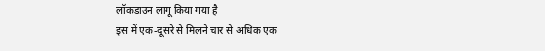लॉकडाउन लागू किया गया है
इस में एक-दूसरे से मिलने चार से अधिक एक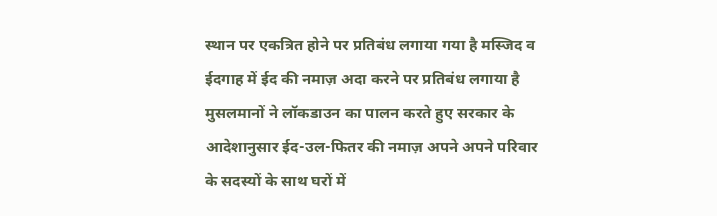स्थान पर एकत्रित होने पर प्रतिबंध लगाया गया है मस्जिद व ईदगाह में ईद की नमाज़ अदा करने पर प्रतिबंध लगाया है मुसलमानों ने लॉकडाउन का पालन करते हुए सरकार के आदेशानुसार ईद-उल-फितर की नमाज़ अपने अपने परिवार के सदस्यों के साथ घरों में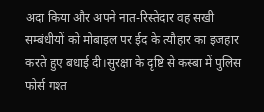अदा किया और अपने नात-रिस्तेदार वह सखी सम्बंधीयों को मोबाइल पर ईद के त्यौहार का इजहार करते हुए बधाई दी।सुरक्षा के दृष्टि से कस्बा में पुलिस फोर्स गश्त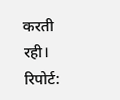करती रही।
रिपोर्ट: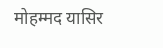मोहम्मद यासिर